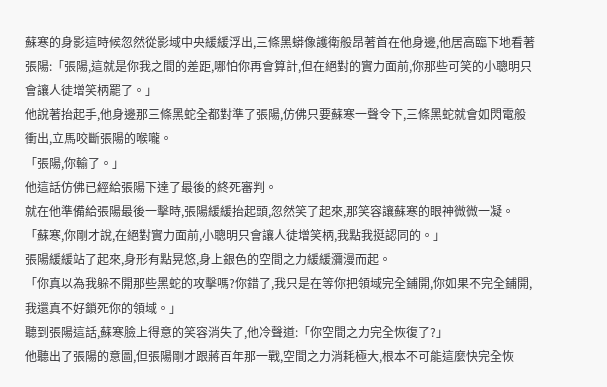蘇寒的身影這時候忽然從影域中央緩緩浮出,三條黑蟒像護衛般昂著首在他身邊,他居高臨下地看著張陽:「張陽,這就是你我之間的差距,哪怕你再會算計,但在絕對的實力面前,你那些可笑的小聰明只會讓人徒增笑柄罷了。」
他說著抬起手,他身邊那三條黑蛇全都對準了張陽,仿佛只要蘇寒一聲令下,三條黑蛇就會如閃電般衝出,立馬咬斷張陽的喉嚨。
「張陽,你輸了。」
他這話仿佛已經給張陽下達了最後的終死審判。
就在他準備給張陽最後一擊時,張陽緩緩抬起頭,忽然笑了起來,那笑容讓蘇寒的眼神微微一凝。
「蘇寒,你剛才說,在絕對實力面前,小聰明只會讓人徒增笑柄,我點我挺認同的。」
張陽緩緩站了起來,身形有點晃悠,身上銀色的空間之力緩緩瀰漫而起。
「你真以為我躲不開那些黑蛇的攻擊嗎?你錯了,我只是在等你把領域完全鋪開,你如果不完全鋪開,我還真不好鎖死你的領域。」
聽到張陽這話,蘇寒臉上得意的笑容消失了,他冷聲道:「你空間之力完全恢復了?」
他聽出了張陽的意圖,但張陽剛才跟蔣百年那一戰,空間之力消耗極大,根本不可能這麼快完全恢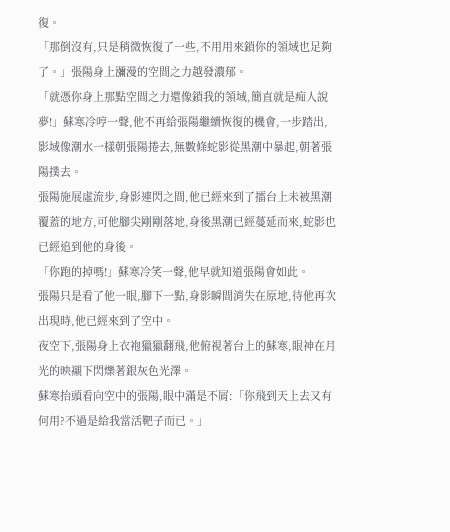復。
「那倒沒有,只是稍微恢復了一些,不用用來鎖你的領域也足夠了。」張陽身上瀰漫的空間之力越發濃郁。
「就憑你身上那點空間之力還像鎖我的領域,簡直就是痴人說夢!」蘇寒冷哼一聲,他不再給張陽繼續恢復的機會,一步踏出,影域像潮水一樣朝張陽捲去,無數條蛇影從黑潮中暴起,朝著張陽撲去。
張陽施展虛流步,身影連閃之間,他已經來到了擂台上未被黑潮覆蓋的地方,可他腳尖剛剛落地,身後黑潮已經蔓延而來,蛇影也已經追到他的身後。
「你跑的掉嗎!」蘇寒冷笑一聲,他早就知道張陽會如此。
張陽只是看了他一眼,腳下一點,身影瞬間消失在原地,待他再次出現時,他已經來到了空中。
夜空下,張陽身上衣袍獵獵翻飛,他俯視著台上的蘇寒,眼神在月光的映襯下閃爍著銀灰色光澤。
蘇寒抬頭看向空中的張陽,眼中滿是不屑:「你飛到天上去又有何用?不過是給我當活靶子而已。」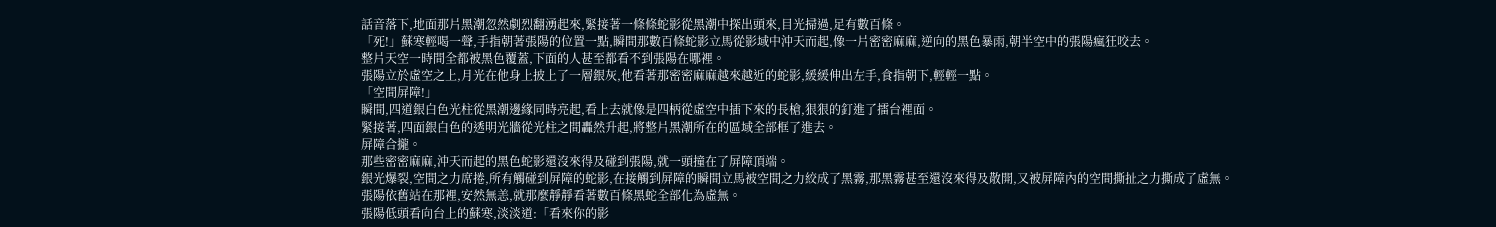話音落下,地面那片黑潮忽然劇烈翻湧起來,緊接著一條條蛇影從黑潮中探出頭來,目光掃過,足有數百條。
「死!」蘇寒輕喝一聲,手指朝著張陽的位置一點,瞬間那數百條蛇影立馬從影域中沖天而起,像一片密密麻麻,逆向的黑色暴雨,朝半空中的張陽瘋狂咬去。
整片天空一時間全都被黑色覆蓋,下面的人甚至都看不到張陽在哪裡。
張陽立於虛空之上,月光在他身上披上了一層銀灰,他看著那密密麻麻越來越近的蛇影,緩緩伸出左手,食指朝下,輕輕一點。
「空間屏障!」
瞬間,四道銀白色光柱從黑潮邊緣同時亮起,看上去就像是四柄從虛空中插下來的長槍,狠狠的釘進了擂台裡面。
緊接著,四面銀白色的透明光牆從光柱之間轟然升起,將整片黑潮所在的區域全部框了進去。
屏障合攏。
那些密密麻麻,沖天而起的黑色蛇影還沒來得及碰到張陽,就一頭撞在了屏障頂端。
銀光爆裂,空間之力席捲,所有觸碰到屏障的蛇影,在接觸到屏障的瞬間立馬被空間之力絞成了黑霧,那黑霧甚至還沒來得及散開,又被屏障內的空間撕扯之力撕成了虛無。
張陽依舊站在那裡,安然無恙,就那麼靜靜看著數百條黑蛇全部化為虛無。
張陽低頭看向台上的蘇寒,淡淡道:「看來你的影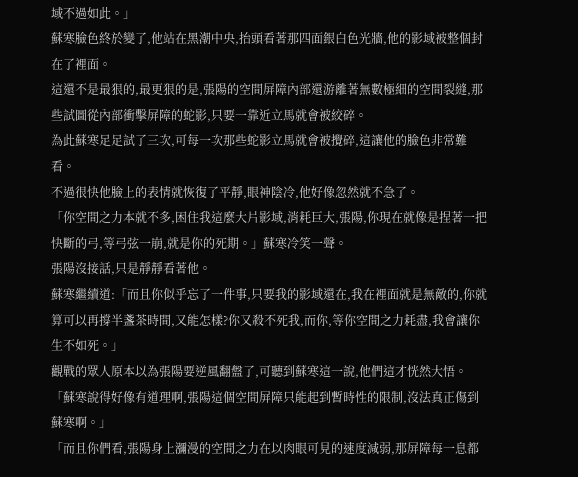域不過如此。」
蘇寒臉色終於變了,他站在黑潮中央,抬頭看著那四面銀白色光牆,他的影域被整個封在了裡面。
這還不是最狠的,最更狠的是,張陽的空間屏障內部還游離著無數極細的空間裂縫,那些試圖從內部衝擊屏障的蛇影,只要一靠近立馬就會被絞碎。
為此蘇寒足足試了三次,可每一次那些蛇影立馬就會被攪碎,這讓他的臉色非常難看。
不過很快他臉上的表情就恢復了平靜,眼神陰冷,他好像忽然就不急了。
「你空間之力本就不多,困住我這麼大片影域,消耗巨大,張陽,你現在就像是捏著一把快斷的弓,等弓弦一崩,就是你的死期。」蘇寒冷笑一聲。
張陽沒接話,只是靜靜看著他。
蘇寒繼續道:「而且你似乎忘了一件事,只要我的影域還在,我在裡面就是無敵的,你就算可以再撐半盞茶時間,又能怎樣?你又殺不死我,而你,等你空間之力耗盡,我會讓你生不如死。」
觀戰的眾人原本以為張陽要逆風翻盤了,可聽到蘇寒這一說,他們這才恍然大悟。
「蘇寒說得好像有道理啊,張陽這個空間屏障只能起到暫時性的限制,沒法真正傷到蘇寒啊。」
「而且你們看,張陽身上瀰漫的空間之力在以肉眼可見的速度減弱,那屏障每一息都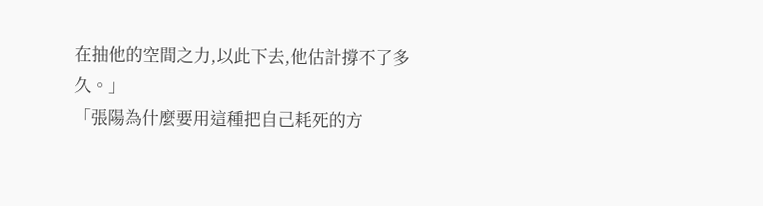在抽他的空間之力,以此下去,他估計撐不了多久。」
「張陽為什麼要用這種把自己耗死的方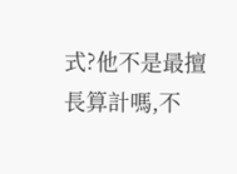式?他不是最擅長算計嗎,不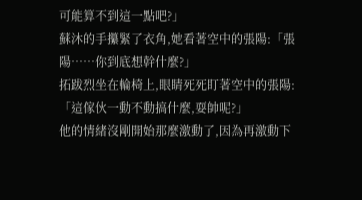可能算不到這一點吧?」
蘇沐的手攥緊了衣角,她看著空中的張陽:「張陽……你到底想幹什麼?」
拓跋烈坐在輪椅上,眼睛死死盯著空中的張陽:「這傢伙一動不動搞什麼,耍帥呢?」
他的情緒沒剛開始那麼激動了,因為再激動下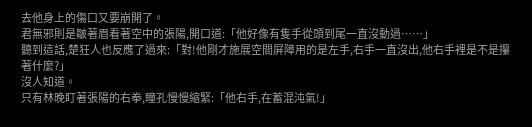去他身上的傷口又要崩開了。
君無邪則是皺著眉看著空中的張陽,開口道:「他好像有隻手從頭到尾一直沒動過……」
聽到這話,楚狂人也反應了過來:「對!他剛才施展空間屏障用的是左手,右手一直沒出,他右手裡是不是攥著什麼?」
沒人知道。
只有林晚盯著張陽的右拳,瞳孔慢慢縮緊:「他右手,在蓄混沌氣!」